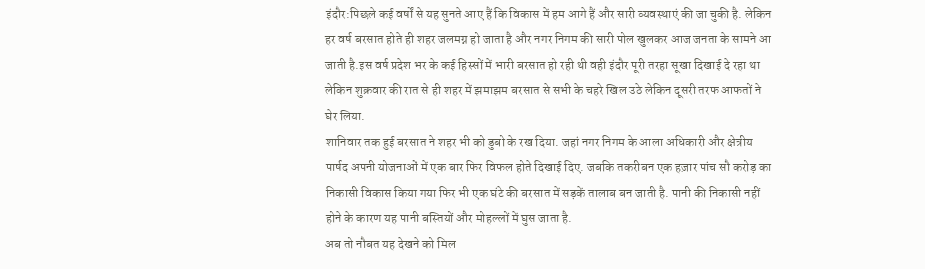इंदौर:पिछले कई वर्षों से यह सुनते आए हैं कि विकास में हम आगे हैं और सारी व्यवस्थाएं की जा चुकी है. लेकिन हर वर्ष बरसात होते ही शहर जलमग्न हो जाता है और नगर निगम की सारी पोल खुलकर आज जनता के सामने आ जाती है.इस वर्ष प्रदेश भर के कई हिस्सों में भारी बरसात हो रही थी वही इंदौर पूरी तरहा सूखा दिखाई दे रहा था लेकिन शुक्रवार की रात से ही शहर में झमाझम बरसात से सभी के चहरे खिल उठे लेकिन दूसरी तरफ आफतों ने घेर लिया.
शानिवार तक हुई बरसात ने शहर भी को डुबो के रख दिया. जहां नगर निगम के आला अधिकारी और क्षेत्रीय पार्षद अपनी योजनाओं में एक बार फिर विफल होते दिखाई दिए. जबकि तकरीबन एक हज़ार पांच सौ करोड़ का निकासी विकास किया गया फिर भी एक घंटे की बरसात में सड़कें तालाब बन जाती है. पानी की निकासी नहीं होने के कारण यह पानी बस्तियों और मोहल्लों में घुस जाता है.
अब तो नौबत यह देखने को मिल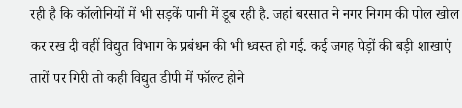रही है कि कॉलोनियों में भी सड़कें पानी में डूब रही है. जहां बरसात ने नगर निगम की पोल खोल कर रख दी वहीं विद्युत विभाग के प्रबंधन की भी ध्वस्त हो गई. कई जगह पेड़ों की बड़ी शाखाएं तारों पर गिरी तो कही विद्युत डीपी में फॉल्ट होने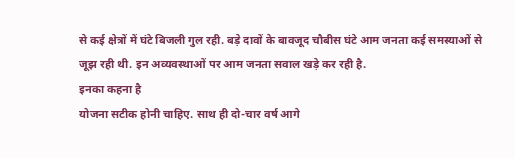से कई क्षेत्रों में घंटे बिजली गुल रही. बड़े दावों के बावजूद चौबीस घंटे आम जनता कई समस्याओं से जूझ रही थी. इन अव्यवस्थाओं पर आम जनता सवाल खड़े कर रही है.
इनका कहना है
योजना सटीक होनी चाहिए. साथ ही दो-चार वर्ष आगे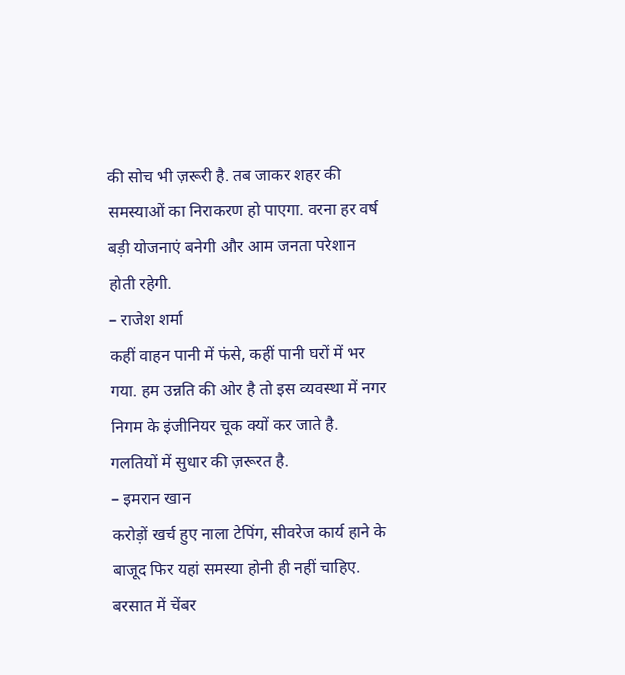की सोच भी ज़रूरी है. तब जाकर शहर की समस्याओं का निराकरण हो पाएगा. वरना हर वर्ष बड़ी योजनाएं बनेगी और आम जनता परेशान होती रहेगी.
– राजेश शर्मा
कहीं वाहन पानी में फंसे, कहीं पानी घरों में भर गया. हम उन्नति की ओर है तो इस व्यवस्था में नगर निगम के इंजीनियर चूक क्यों कर जाते है. गलतियों में सुधार की ज़रूरत है.
– इमरान खान
करोड़ों खर्च हुए नाला टेपिंग, सीवरेज कार्य हाने के बाजूद फिर यहां समस्या होनी ही नहीं चाहिए. बरसात में चेंबर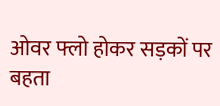ओवर फ्लो होकर सड़कों पर बहता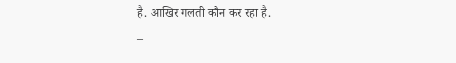है. आखिर गलती कौन कर रहा है.
–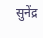सुनेंद्र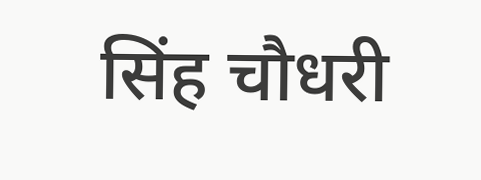सिंह चौधरी